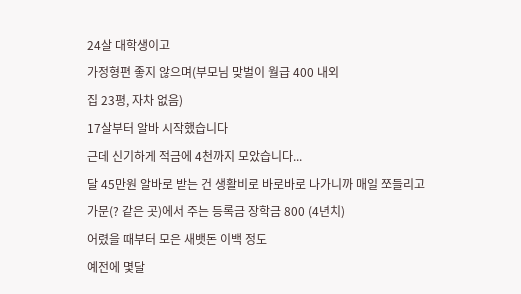24살 대학생이고
가정형편 좋지 않으며(부모님 맞벌이 월급 400 내외
집 23평, 자차 없음)
17살부터 알바 시작했습니다
근데 신기하게 적금에 4천까지 모았습니다...
달 45만원 알바로 받는 건 생활비로 바로바로 나가니까 매일 쪼들리고
가문(? 같은 곳)에서 주는 등록금 장학금 800 (4년치)
어렸을 때부터 모은 새뱃돈 이백 정도
예전에 몇달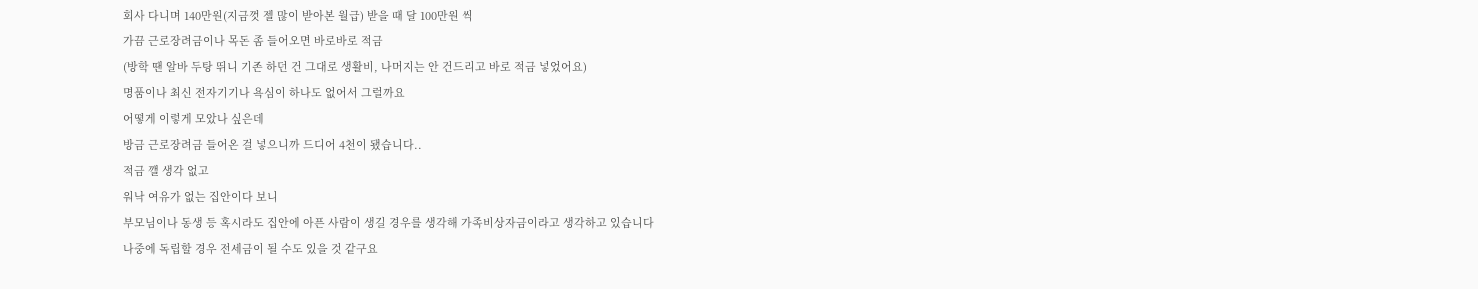회사 다니며 140만원(지금껏 젤 많이 받아본 월급) 받을 때 달 100만원 씩
가끔 근로장려금이나 목돈 좀 들어오면 바로바로 적금
(방학 땐 알바 두탕 뛰니 기존 하던 건 그대로 생활비, 나머지는 안 건드리고 바로 적금 넣었어요)
명품이나 최신 전자기기나 욕심이 하나도 없어서 그럴까요
어떻게 이렇게 모았나 싶은데
방금 근로장려금 들어온 걸 넣으니까 드디어 4천이 됐습니다..
적금 깰 생각 없고
워낙 여유가 없는 집안이다 보니
부모님이나 동생 등 혹시라도 집안에 아픈 사람이 생길 경우를 생각해 가족비상자금이라고 생각하고 있습니다
나중에 독립할 경우 전세금이 될 수도 있을 것 같구요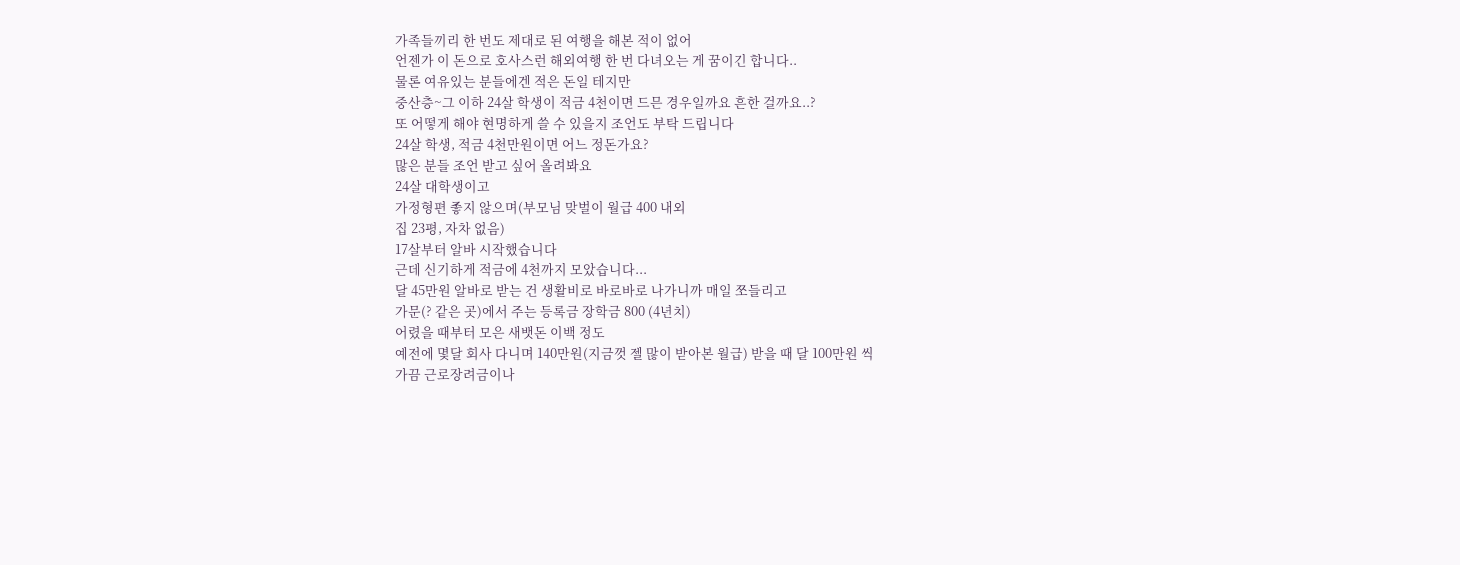가족들끼리 한 번도 제대로 된 여행을 해본 적이 없어
언젠가 이 돈으로 호사스런 해외여행 한 번 다녀오는 게 꿈이긴 합니다..
물론 여유있는 분들에겐 적은 돈일 테지만
중산층~그 이하 24살 학생이 적금 4천이면 드믄 경우일까요 흔한 걸까요..?
또 어떻게 해야 현명하게 쓸 수 있을지 조언도 부탁 드립니다
24살 학생, 적금 4천만원이면 어느 정돈가요?
많은 분들 조언 받고 싶어 올려봐요
24살 대학생이고
가정형편 좋지 않으며(부모님 맞벌이 월급 400 내외
집 23평, 자차 없음)
17살부터 알바 시작했습니다
근데 신기하게 적금에 4천까지 모았습니다...
달 45만원 알바로 받는 건 생활비로 바로바로 나가니까 매일 쪼들리고
가문(? 같은 곳)에서 주는 등록금 장학금 800 (4년치)
어렸을 때부터 모은 새뱃돈 이백 정도
예전에 몇달 회사 다니며 140만원(지금껏 젤 많이 받아본 월급) 받을 때 달 100만원 씩
가끔 근로장려금이나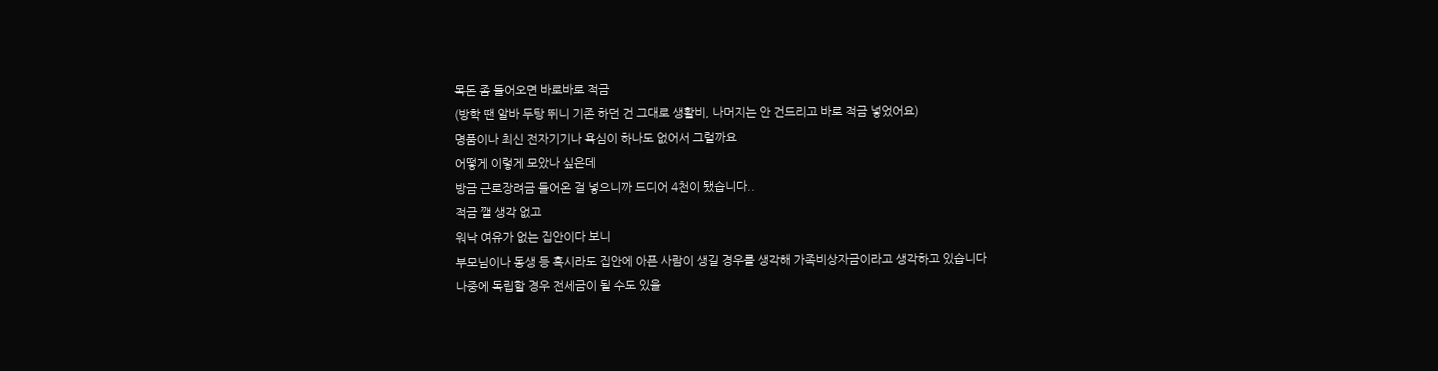목돈 좀 들어오면 바로바로 적금
(방학 땐 알바 두탕 뛰니 기존 하던 건 그대로 생활비, 나머지는 안 건드리고 바로 적금 넣었어요)
명품이나 최신 전자기기나 욕심이 하나도 없어서 그럴까요
어떻게 이렇게 모았나 싶은데
방금 근로장려금 들어온 걸 넣으니까 드디어 4천이 됐습니다..
적금 깰 생각 없고
워낙 여유가 없는 집안이다 보니
부모님이나 동생 등 혹시라도 집안에 아픈 사람이 생길 경우를 생각해 가족비상자금이라고 생각하고 있습니다
나중에 독립할 경우 전세금이 될 수도 있을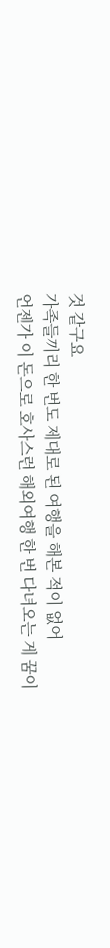것 같구요
가족들끼리 한 번도 제대로 된 여행을 해본 적이 없어
언젠가 이 돈으로 호사스런 해외여행 한 번 다녀오는 게 꿈이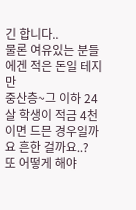긴 합니다..
물론 여유있는 분들에겐 적은 돈일 테지만
중산층~그 이하 24살 학생이 적금 4천이면 드믄 경우일까요 흔한 걸까요..?
또 어떻게 해야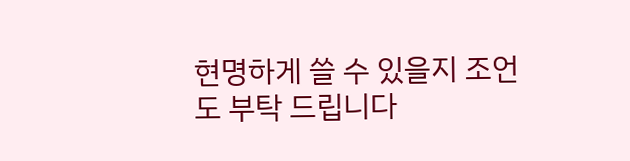현명하게 쓸 수 있을지 조언도 부탁 드립니다